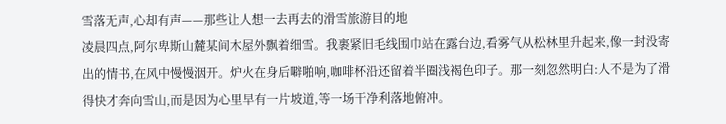雪落无声,心却有声——那些让人想一去再去的滑雪旅游目的地
凌晨四点,阿尔卑斯山麓某间木屋外飘着细雪。我裹紧旧毛线围巾站在露台边,看雾气从松林里升起来,像一封没寄出的情书,在风中慢慢洇开。炉火在身后噼啪响,咖啡杯沿还留着半圈浅褐色印子。那一刻忽然明白:人不是为了滑得快才奔向雪山,而是因为心里早有一片坡道,等一场干净利落地俯冲。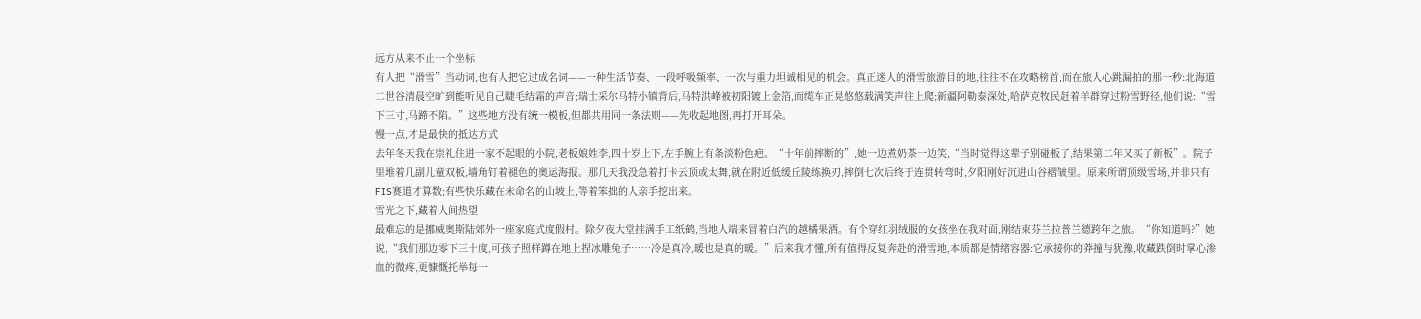远方从来不止一个坐标
有人把“滑雪”当动词,也有人把它过成名词——一种生活节奏、一段呼吸频率、一次与重力坦诚相见的机会。真正迷人的滑雪旅游目的地,往往不在攻略榜首,而在旅人心跳漏拍的那一秒:北海道二世谷清晨空旷到能听见自己睫毛结霜的声音;瑞士采尔马特小镇背后,马特洪峰被初阳镀上金箔,而缆车正晃悠悠载满笑声往上爬;新疆阿勒泰深处,哈萨克牧民赶着羊群穿过粉雪野径,他们说:“雪下三寸,马蹄不陷。”这些地方没有统一模板,但都共用同一条法则——先收起地图,再打开耳朵。
慢一点,才是最快的抵达方式
去年冬天我在崇礼住进一家不起眼的小院,老板娘姓李,四十岁上下,左手腕上有条淡粉色疤。“十年前摔断的”,她一边煮奶茶一边笑,“当时觉得这辈子别碰板了,结果第二年又买了新板”。院子里堆着几副儿童双板,墙角钉着褪色的奥运海报。那几天我没急着打卡云顶或太舞,就在附近低缓丘陵练换刃,摔倒七次后终于连贯转弯时,夕阳刚好沉进山谷褶皱里。原来所谓顶级雪场,并非只有FIS赛道才算数;有些快乐藏在未命名的山坡上,等着笨拙的人亲手挖出来。
雪光之下,藏着人间热望
最难忘的是挪威奥斯陆郊外一座家庭式度假村。除夕夜大堂挂满手工纸鹤,当地人端来冒着白汽的越橘果酒。有个穿红羽绒服的女孩坐在我对面,刚结束芬兰拉普兰德跨年之旅。“你知道吗?”她说,“我们那边零下三十度,可孩子照样蹲在地上捏冰雕兔子……冷是真冷,暖也是真的暖。”后来我才懂,所有值得反复奔赴的滑雪地,本质都是情绪容器:它承接你的莽撞与犹豫,收藏跌倒时掌心渗血的微疼,更慷慨托举每一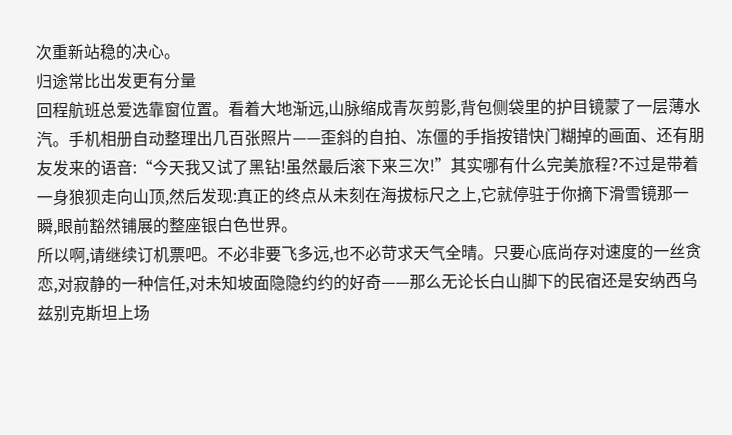次重新站稳的决心。
归途常比出发更有分量
回程航班总爱选靠窗位置。看着大地渐远,山脉缩成青灰剪影,背包侧袋里的护目镜蒙了一层薄水汽。手机相册自动整理出几百张照片——歪斜的自拍、冻僵的手指按错快门糊掉的画面、还有朋友发来的语音:“今天我又试了黑钻!虽然最后滚下来三次!”其实哪有什么完美旅程?不过是带着一身狼狈走向山顶,然后发现:真正的终点从未刻在海拔标尺之上,它就停驻于你摘下滑雪镜那一瞬,眼前豁然铺展的整座银白色世界。
所以啊,请继续订机票吧。不必非要飞多远,也不必苛求天气全晴。只要心底尚存对速度的一丝贪恋,对寂静的一种信任,对未知坡面隐隐约约的好奇——那么无论长白山脚下的民宿还是安纳西乌兹别克斯坦上场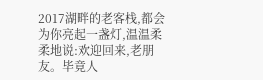2017湖畔的老客栈,都会为你亮起一盏灯,温温柔柔地说:欢迎回来,老朋友。毕竟人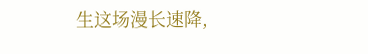生这场漫长速降,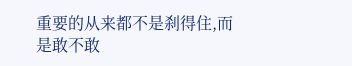重要的从来都不是刹得住,而是敢不敢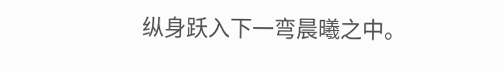纵身跃入下一弯晨曦之中。